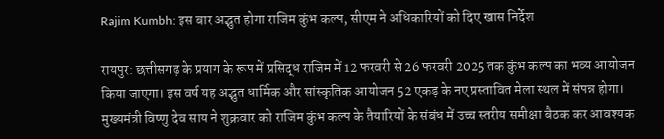Rajim Kumbh: इस बार अद्भुत होगा राजिम कुंभ कल्प, सीएम ने अधिकारियों को दिए खास निर्देश

रायपुर: छत्तीसगढ़ के प्रयाग के रूप में प्रसिद्ध राजिम में 12 फरवरी से 26 फरवरी 2025 तक कुंभ कल्प का भव्य आयोजन किया जाएगा। इस वर्ष यह अद्भुत धार्मिक और सांस्कृतिक आयोजन 52 एकड़ के नए प्रस्तावित मेला स्थल में संपन्न होगा। मुख्यमंत्री विष्णु देव साय ने शुक्रवार को राजिम कुंभ कल्प के तैयारियों के संबंध में उच्च स्तरीय समीक्षा बैठक कर आवश्यक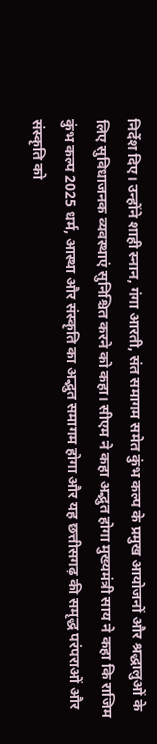निर्देश दिए। उन्होंने शाही स्नान, गंगा आरती, संत समागम समेत कुंभ कल्प के प्रमुख आयोजनों और श्रद्धालुओं के लिए सुविधाजनक व्यवस्थाएं सुनिश्चित करने को कहा। सीएम ने कहा अद्भुत होगा मुख्यमंत्री साय ने कहा कि राजिम कुंभ कल्प 2025 धर्म, आस्था और संस्कृति का अद्भुत समागम होगा और यह छत्तीसगढ़ की समृद्ध परंपराओं और संस्कृति को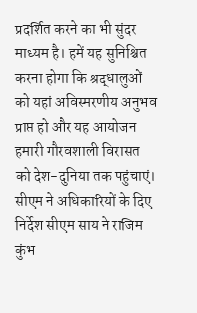प्रदर्शित करने का भी सुंदर माध्यम है। हमें यह सुनिश्चित करना होगा कि श्रद्धालुओं को यहां अविस्मरणीय अनुभव प्राप्त हो और यह आयोजन हमारी गौरवशाली विरासत को देश-दुनिया तक पहुंचाएं। सीएम ने अधिकारियों के दिए निर्देश सीएम साय ने राजिम कुंभ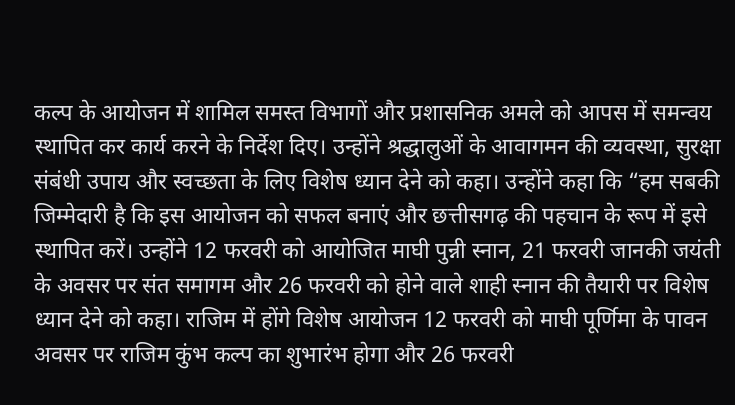कल्प के आयोजन में शामिल समस्त विभागों और प्रशासनिक अमले को आपस में समन्वय स्थापित कर कार्य करने के निर्देश दिए। उन्होंने श्रद्धालुओं के आवागमन की व्यवस्था, सुरक्षा संबंधी उपाय और स्वच्छता के लिए विशेष ध्यान देने को कहा। उन्होंने कहा कि “हम सबकी जिम्मेदारी है कि इस आयोजन को सफल बनाएं और छत्तीसगढ़ की पहचान के रूप में इसे स्थापित करें। उन्होंने 12 फरवरी को आयोजित माघी पुन्नी स्नान, 21 फरवरी जानकी जयंती के अवसर पर संत समागम और 26 फरवरी को होने वाले शाही स्नान की तैयारी पर विशेष ध्यान देने को कहा। राजिम में होंगे विशेष आयोजन 12 फरवरी को माघी पूर्णिमा के पावन अवसर पर राजिम कुंभ कल्प का शुभारंभ होगा और 26 फरवरी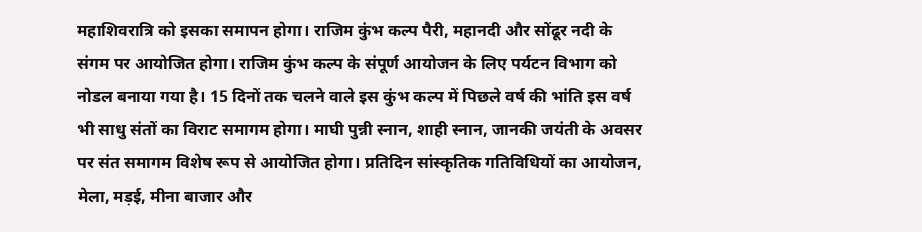महाशिवरात्रि को इसका समापन होगा। राजिम कुंभ कल्प पैरी, महानदी और सोंढूर नदी के संगम पर आयोजित होगा। राजिम कुंभ कल्प के संपूर्ण आयोजन के लिए पर्यटन विभाग को नोडल बनाया गया है। 15 दिनों तक चलने वाले इस कुंभ कल्प में पिछले वर्ष की भांति इस वर्ष भी साधु संतों का विराट समागम होगा। माघी पुन्नी स्नान, शाही स्नान, जानकी जयंती के अवसर पर संत समागम विशेष रूप से आयोजित होगा। प्रतिदिन सांस्कृतिक गतिविधियों का आयोजन, मेला, मड़ई, मीना बाजार और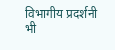विभागीय प्रदर्शनी भी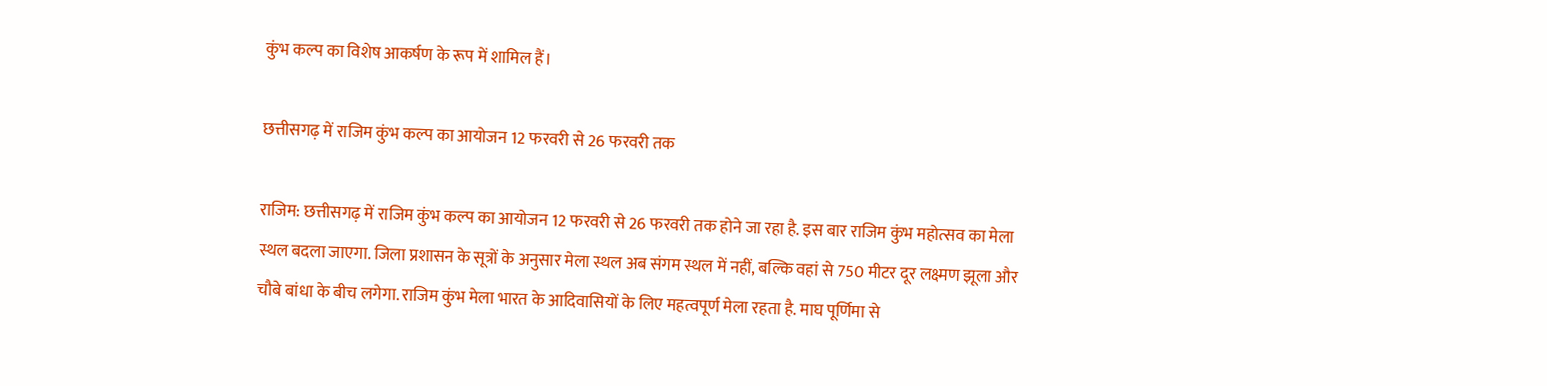कुंभ कल्प का विशेष आकर्षण के रूप में शामिल हैं।

छत्तीसगढ़ में राजिम कुंभ कल्प का आयोजन 12 फरवरी से 26 फरवरी तक

राजिम: छत्तीसगढ़ में राजिम कुंभ कल्प का आयोजन 12 फरवरी से 26 फरवरी तक होने जा रहा है. इस बार राजिम कुंभ महोत्सव का मेला स्थल बदला जाएगा. जिला प्रशासन के सूत्रों के अनुसार मेला स्थल अब संगम स्थल में नहीं, बल्कि वहां से 750 मीटर दूर लक्ष्मण झूला और चौबे बांधा के बीच लगेगा. राजिम कुंभ मेला भारत के आदिवासियों के लिए महत्वपूर्ण मेला रहता है. माघ पूर्णिमा से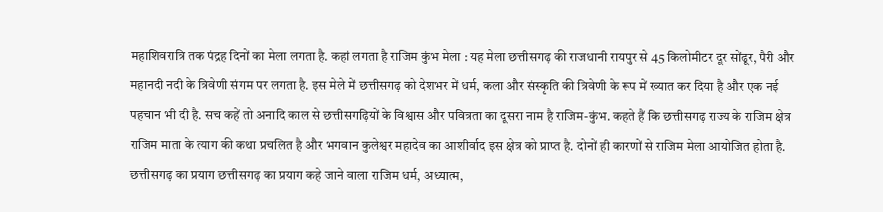महाशिवरात्रि तक पंद्रह दिनों का मेला लगता है. कहां लगता है राजिम कुंभ मेला : यह मेला छत्तीसगढ़ की राजधानी रायपुर से 45 किलोमीटर दूर सोंढूर, पैरी और महानदी नदी के त्रिवेणी संगम पर लगता है. इस मेले में छत्तीसगढ़ को देशभर में धर्म, कला और संस्कृति की त्रिवेणी के रूप में ख्यात कर दिया है और एक नई पहचान भी दी है. सच कहें तो अनादि काल से छत्तीसगढ़ियों के विश्वास और पवित्रता का दूसरा नाम है राजिम-कुंभ. कहते हैं कि छत्तीसगढ़ राज्य के राजिम क्षेत्र राजिम माता के त्याग की कथा प्रचलित है और भगवान कुलेश्वर महादेव का आशीर्वाद इस क्षेत्र को प्राप्त है. दोनों ही कारणों से राजिम मेला आयोजित होता है. छत्तीसगढ़ का प्रयाग छत्तीसगढ़ का प्रयाग कहे जाने वाला राजिम धर्म, अध्यात्म,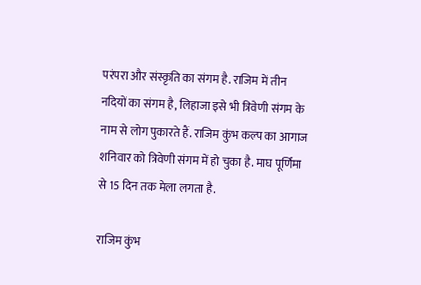परंपरा और संस्कृति का संगम है. राजिम में तीन नदियों का संगम है, लिहाजा इसे भी त्रिवेणी संगम के नाम से लोग पुकारते हैं. राजिम कुंभ कल्प का आगाज शनिवार को त्रिवेणी संगम में हो चुका है. माघ पूर्णिमा से 15 दिन तक मेला लगता है.

राजिम कुंभ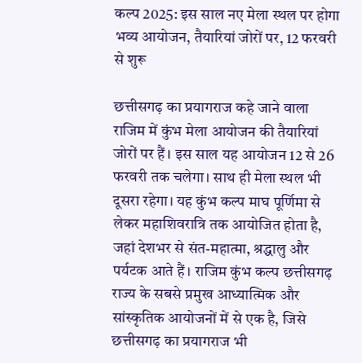कल्प 2025: इस साल नए मेला स्थल पर होगा भव्य आयोजन, तैयारियां जोरों पर, 12 फरवरी से शुरू

छत्तीसगढ़ का प्रयागराज कहे जाने वाला राजिम में कुंभ मेला आयोजन की तैयारियां जोरों पर हैं। इस साल यह आयोजन 12 से 26 फरवरी तक चलेगा। साथ ही मेला स्थल भी दूसरा रहेगा। यह कुंभ कल्प माघ पूर्णिमा से लेकर महाशिवरात्रि तक आयोजित होता है, जहां देशभर से संत-महात्मा, श्रद्धालु और पर्यटक आते हैं। राजिम कुंभ कल्प छत्तीसगढ़ राज्य के सबसे प्रमुख आध्यात्मिक और सांस्कृतिक आयोजनों में से एक है, जिसे छत्तीसगढ़ का प्रयागराज भी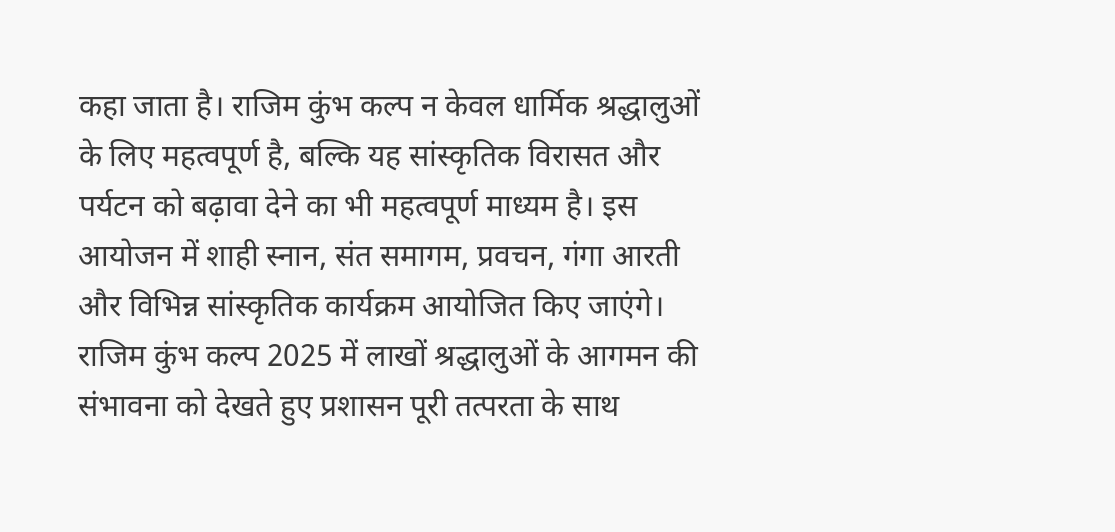कहा जाता है। राजिम कुंभ कल्प न केवल धार्मिक श्रद्धालुओं के लिए महत्वपूर्ण है, बल्कि यह सांस्कृतिक विरासत और पर्यटन को बढ़ावा देने का भी महत्वपूर्ण माध्यम है। इस आयोजन में शाही स्नान, संत समागम, प्रवचन, गंगा आरती और विभिन्न सांस्कृतिक कार्यक्रम आयोजित किए जाएंगे। राजिम कुंभ कल्प 2025 में लाखों श्रद्धालुओं के आगमन की संभावना को देखते हुए प्रशासन पूरी तत्परता के साथ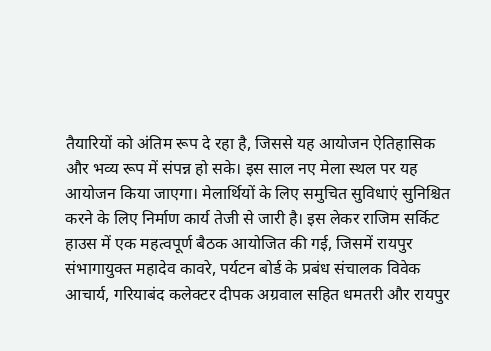तैयारियों को अंतिम रूप दे रहा है, जिससे यह आयोजन ऐतिहासिक और भव्य रूप में संपन्न हो सके। इस साल नए मेला स्थल पर यह आयोजन किया जाएगा। मेलार्थियों के लिए समुचित सुविधाएं सुनिश्चित करने के लिए निर्माण कार्य तेजी से जारी है। इस लेकर राजिम सर्किट हाउस में एक महत्वपूर्ण बैठक आयोजित की गई, जिसमें रायपुर संभागायुक्त महादेव कावरे, पर्यटन बोर्ड के प्रबंध संचालक विवेक आचार्य, गरियाबंद कलेक्टर दीपक अग्रवाल सहित धमतरी और रायपुर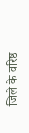जिले के वरिष्ठ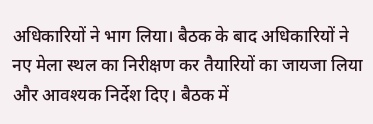अधिकारियों ने भाग लिया। बैठक के बाद अधिकारियों ने नए मेला स्थल का निरीक्षण कर तैयारियों का जायजा लिया और आवश्यक निर्देश दिए। बैठक में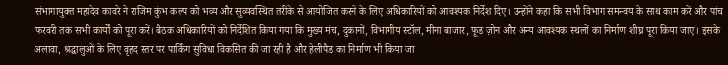संभागायुक्त महादेव कावरे ने राजिम कुंभ कल्प को भव्य और सुव्यवस्थित तरीके से आयोजित करने के लिए अधिकारियों को आवश्यक निर्देश दिए। उन्होंने कहा कि सभी विभाग समन्वय के साथ काम करें और पांच फरवरी तक सभी कार्यों को पूरा करें। बैठक अधिकारियों को निर्देशित किया गया कि मुख्य मंच, दुकानों, विभागीय स्टॉल, मीना बाजार, फूड ज़ोन और अन्य आवश्यक स्थलों का निर्माण शीघ्र पूरा किया जाए। इसके अलावा, श्रद्धालुओं के लिए वृहद स्तर पर पार्किंग सुविधा विकसित की जा रही है और हेलीपैड का निर्माण भी किया जा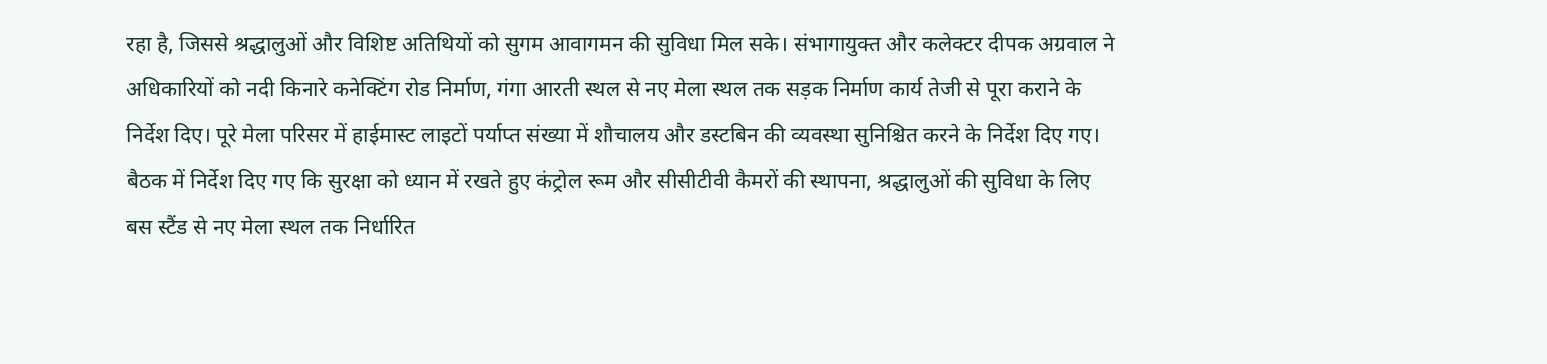रहा है, जिससे श्रद्धालुओं और विशिष्ट अतिथियों को सुगम आवागमन की सुविधा मिल सके। संभागायुक्त और कलेक्टर दीपक अग्रवाल ने अधिकारियों को नदी किनारे कनेक्टिंग रोड निर्माण, गंगा आरती स्थल से नए मेला स्थल तक सड़क निर्माण कार्य तेजी से पूरा कराने के निर्देश दिए। पूरे मेला परिसर में हाईमास्ट लाइटों पर्याप्त संख्या में शौचालय और डस्टबिन की व्यवस्था सुनिश्चित करने के निर्देश दिए गए। बैठक में निर्देश दिए गए कि सुरक्षा को ध्यान में रखते हुए कंट्रोल रूम और सीसीटीवी कैमरों की स्थापना, श्रद्धालुओं की सुविधा के लिए बस स्टैंड से नए मेला स्थल तक निर्धारित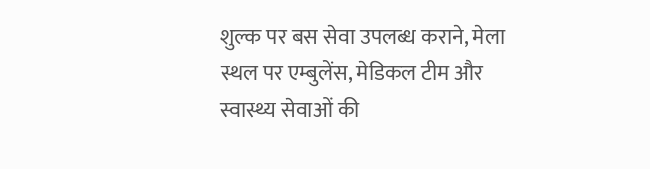शुल्क पर बस सेवा उपलब्ध कराने, मेला स्थल पर एम्बुलेंस, मेडिकल टीम और स्वास्थ्य सेवाओं की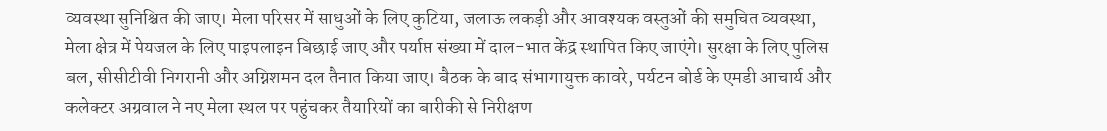व्यवस्था सुनिश्चित की जाए। मेला परिसर में साधुओं के लिए कुटिया, जलाऊ लकड़ी और आवश्यक वस्तुओं की समुचित व्यवस्था, मेला क्षेत्र में पेयजल के लिए पाइपलाइन बिछाई जाए और पर्याप्त संख्या में दाल-भात केंद्र स्थापित किए जाएंगे। सुरक्षा के लिए पुलिस बल, सीसीटीवी निगरानी और अग्निशमन दल तैनात किया जाए। बैठक के बाद संभागायुक्त कावरे, पर्यटन बोर्ड के एमडी आचार्य और कलेक्टर अग्रवाल ने नए मेला स्थल पर पहुंचकर तैयारियों का बारीकी से निरीक्षण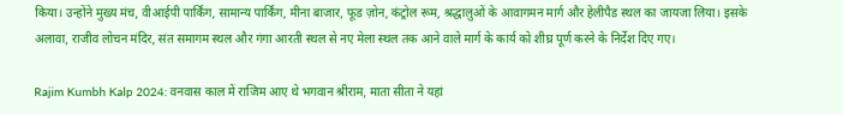किया। उन्होंने मुख्य मंच, वीआईपी पार्किंग, सामान्य पार्किंग, मीना बाजार, फूड ज़ोन, कंट्रोल रूम, श्रद्धालुओं के आवागमन मार्ग और हेलीपैड स्थल का जायजा लिया। इसके अलावा, राजीव लोचन मंदिर, संत समागम स्थल और गंगा आरती स्थल से नए मेला स्थल तक आने वाले मार्ग के कार्य को शीघ्र पूर्ण करने के निर्देश दिए गए।

Rajim Kumbh Kalp 2024: वनवास काल में राजिम आए थे भगवान श्रीराम, माता सीता ने यहां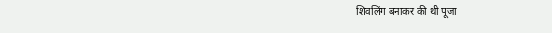शिवलिंग बनाकर की थी पूजा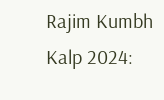Rajim Kumbh Kalp 2024: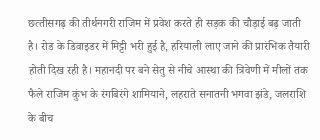छत्‍तीसगढ़ की तीर्थनगरी राजिम में प्रवेश करते ही सड़क की चौड़ाई बढ़ जाती है। रोड के डिवाइडर में मिट्टी भरी हुई है, हरियाली लाए जाने की प्रारंभिक तैयारी होती दिख रही है। महानदी पर बने सेतु से नीचे आस्था की त्रिवेणी में मीलों तक फैले राजिम कुंभ के रंगबिरंगे शामियाने, लहराते सनातनी भगवा झंडे, जलराशि के बीच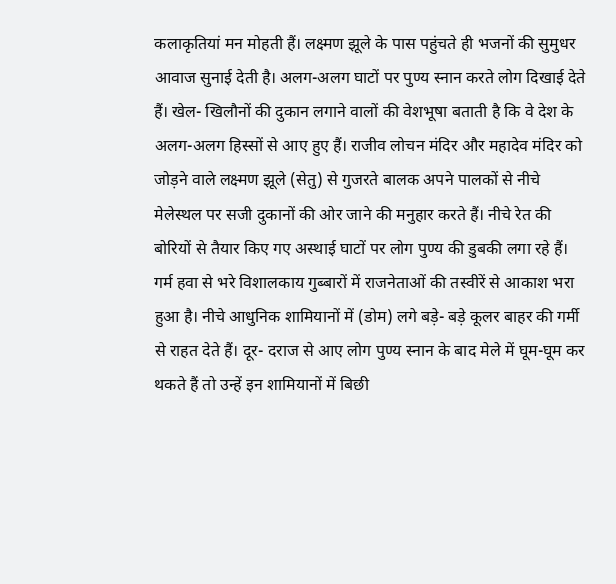कलाकृतियां मन मोहती हैं। लक्ष्मण झूले के पास पहुंचते ही भजनों की सुमुधर आवाज सुनाई देती है। अलग-अलग घाटों पर पुण्य स्नान करते लोग दिखाई देते हैं। खेल- खिलौनों की दुकान लगाने वालों की वेशभूषा बताती है कि वे देश के अलग-अलग हिस्सों से आए हुए हैं। राजीव लोचन मंदिर और महादेव मंदिर को जोड़ने वाले लक्ष्मण झूले (सेतु) से गुजरते बालक अपने पालकों से नीचे मेलेस्थल पर सजी दुकानों की ओर जाने की मनुहार करते हैं। नीचे रेत की बोरियों से तैयार किए गए अस्थाई घाटों पर लोग पुण्य की डुबकी लगा रहे हैं। गर्म हवा से भरे विशालकाय गुब्बारों में राजनेताओं की तस्वीरें से आकाश भरा हुआ है। नीचे आधुनिक शामियानों में (डोम) लगे बड़े- बड़े कूलर बाहर की गर्मी से राहत देते हैं। दूर- दराज से आए लोग पुण्य स्नान के बाद मेले में घूम-घूम कर थकते हैं तो उन्हें इन शामियानों में बिछी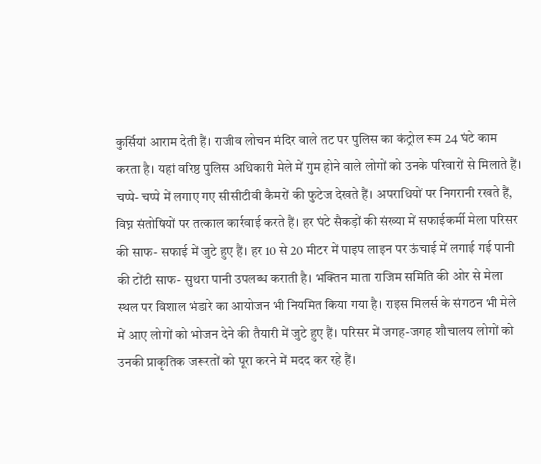कुर्सियां आराम देती हैं। राजीव लोचन मंदिर वाले तट पर पुलिस का कंट्रोल रूम 24 घंटे काम करता है। यहां वरिष्ठ पुलिस अधिकारी मेले में गुम होने वाले लोगों को उनके परिवारों से मिलाते हैं। चप्पे- चप्पे में लगाए गए सीसीटीवी कैमरों की फुटेज देखते हैं। अपराधियों पर निगरानी रखते हैं, विघ्न संतोषियों पर तत्काल कार्रवाई करते हैं। हर घंटे सैकड़ों की संख्या में सफाईकर्मी मेला परिसर की साफ- सफाई में जुटे हुए हैं। हर 10 से 20 मीटर में पाइप लाइन पर ऊंचाई में लगाई गई पानी की टोंटी साफ- सुथरा पानी उपलब्ध कराती है। भक्तिन माता राजिम समिति की ओर से मेला स्थल पर विशाल भंडारे का आयोजन भी नियमित किया गया है। राइस मिलर्स के संगठन भी मेले में आए लोगों को भोजन देने की तैयारी में जुटे हुए हैं। परिसर में जगह-जगह शौचालय लोगों को उनकी प्राकृतिक जरूरतों को पूरा करने में मदद कर रहे हैं।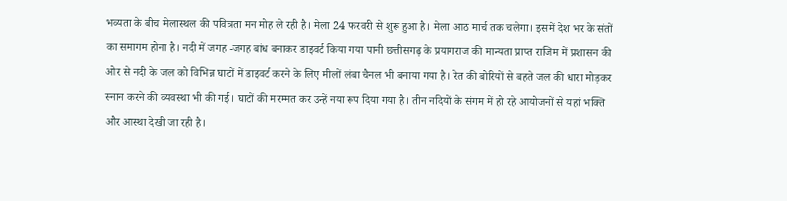भव्यता के बीच मेलास्थल की पवित्रता मन मोह ले रही है। मेला 24 फरवरी से शुरू हुआ है। मेला आठ मार्च तक चलेगा। इसमें देश भर के संतों का समागम होना है। नदी में जगह -जगह बांध बनाकर डाइवर्ट किया गया पानी छत्तीसगढ़ के प्रयागराज की मान्यता प्राप्त राजिम में प्रशासन की ओर से नदी के जल को विभिन्न घाटों में डाइवर्ट करने के लिए मीलों लंबा चैनल भी बनाया गया है। रेत की बोरियों से बहते जल की धारा मोड़कर स्नान करने की व्यवस्था भी की गई। घाटों की मरम्मत कर उन्हें नया रूप दिया गया है। तीन नदियों के संगम में हो रहे आयोजनों से यहां भक्ति और आस्था देखी जा रही है।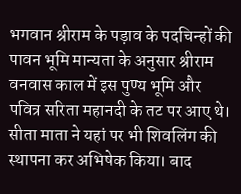भगवान श्रीराम के पड़ाव के पदचिन्‍हों की पावन भूमि मान्यता के अनुसार श्रीराम वनवास काल में इस पुण्य भूमि और पवित्र सरिता महानदी के तट पर आए थे। सीता माता ने यहां पर भी शिवलिंग की स्थापना कर अभिषेक किया। बाद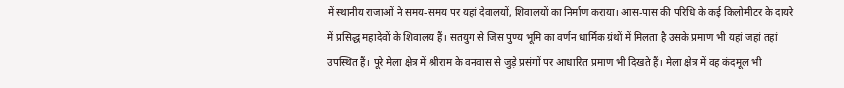में स्थानीय राजाओं ने समय-समय पर यहां देवालयों, शिवालयों का निर्माण कराया। आस-पास की परिधि के कई किलोमीटर के दायरे में प्रसिद्ध महादेवों के शिवालय हैं। सतयुग से जिस पुण्य भूमि का वर्णन धार्मिक ग्रंथों में मिलता है उसके प्रमाण भी यहां जहां तहां उपस्थित हैं। पूरे मेला क्षेत्र में श्रीराम के वनवास से जुड़े प्रसंगों पर आधारित प्रमाण भी दिखते हैं। मेला क्षेत्र में वह कंदमूल भी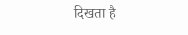दिखता है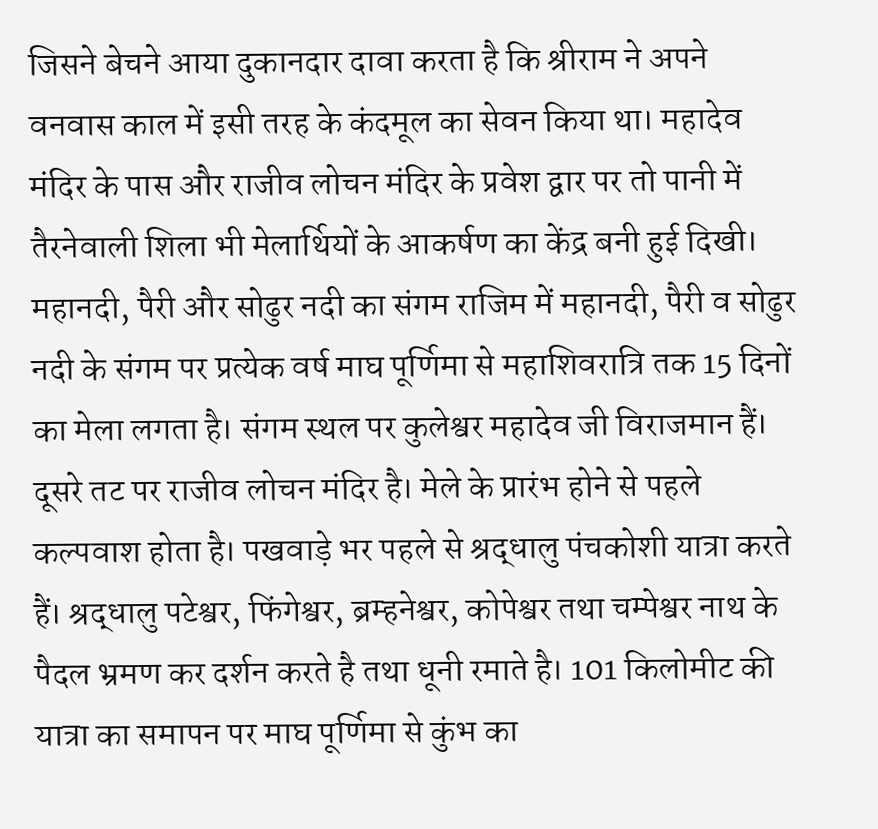जिसने बेचने आया दुकानदार दावा करता है कि श्रीराम ने अपने वनवास काल में इसी तरह के कंदमूल का सेवन किया था। महादेव मंदिर के पास और राजीव लोचन मंदिर के प्रवेश द्वार पर तो पानी में तैरनेवाली शिला भी मेलार्थियों के आकर्षण का केंद्र बनी हुई दिखी। महानदी, पैरी और सोढुर नदी का संगम राजिम में महानदी, पैरी व सोढुर नदी के संगम पर प्रत्येक वर्ष माघ पूर्णिमा से महाशिवरात्रि तक 15 दिनों का मेला लगता है। संगम स्थल पर कुलेश्वर महादेव जी विराजमान हैं। दूसरे तट पर राजीव लोचन मंदिर है। मेले के प्रारंभ होने से पहले कल्पवाश होता है। पखवाड़े भर पहले से श्रद्धालु पंचकोशी यात्रा करते हैं। श्रद्धालु पटेश्वर, फिंगेश्वर, ब्रम्हनेश्वर, कोपेश्वर तथा चम्पेश्वर नाथ के पैदल भ्रमण कर दर्शन करते है तथा धूनी रमाते है। 101 किलोमीट की यात्रा का समापन पर माघ पूर्णिमा से कुंभ का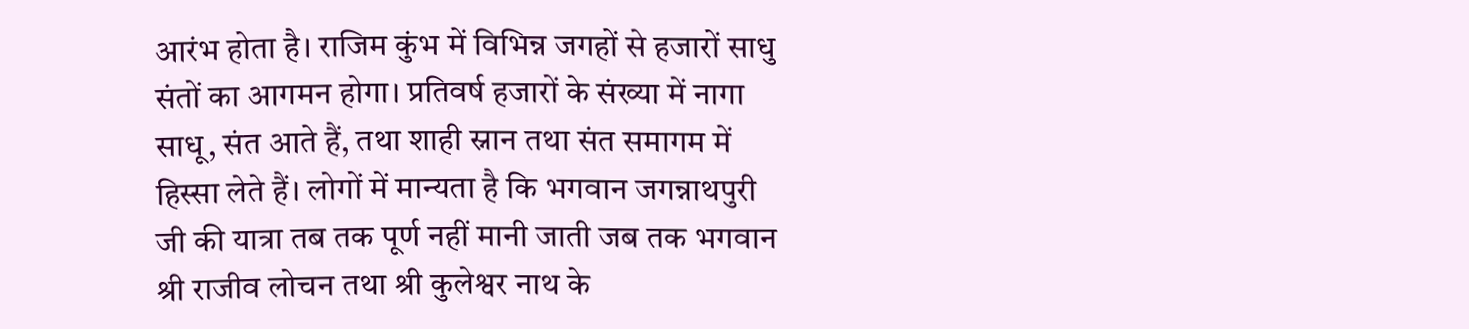आरंभ होता है। राजिम कुंभ में विभिन्न जगहों से हजारों साधु संतों का आगमन होगा। प्रतिवर्ष हजारों के संख्या में नागा साधू, संत आते हैं, तथा शाही स्नान तथा संत समागम में हिस्सा लेते हैं। लोगों में मान्यता है कि भगवान जगन्नाथपुरी जी की यात्रा तब तक पूर्ण नहीं मानी जाती जब तक भगवान श्री राजीव लोचन तथा श्री कुलेश्वर नाथ के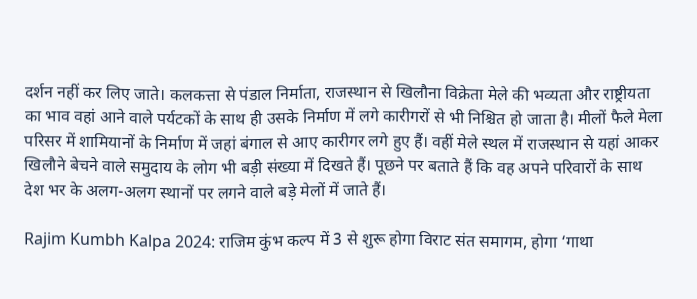दर्शन नहीं कर लिए जाते। कलकत्ता से पंडाल निर्माता, राजस्थान से खिलौना विक्रेता मेले की भव्यता और राष्ट्रीयता का भाव वहां आने वाले पर्यटकों के साथ ही उसके निर्माण में लगे कारीगरों से भी निश्चित हो जाता है। मीलों फैले मेला परिसर में शामियानों के निर्माण में जहां बंगाल से आए कारीगर लगे हुए हैं। वहीं मेले स्थल में राजस्थान से यहां आकर खिलौने बेचने वाले समुदाय के लोग भी बड़ी संख्या में दिखते हैं। पूछने पर बताते हैं कि वह अपने परिवारों के साथ देश भर के अलग-अलग स्थानों पर लगने वाले बड़े मेलों में जाते हैं।

Rajim Kumbh Kalpa 2024: राजिम कुंभ कल्प में 3 से शुरू होगा विराट संत समागम, होगा ‘गाथा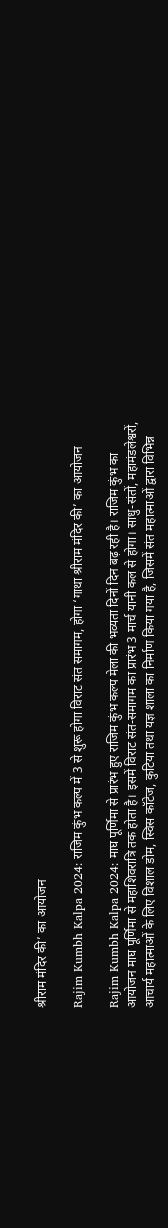श्रीराम मंदिर की’ का आयोजन

Rajim Kumbh Kalpa 2024: राजिम कुंभ कल्प में 3 से शुरू होगा विराट संत समागम, होगा ‘गाथा श्रीराम मंदिर की’ का आयोजन

Rajim Kumbh Kalpa 2024: माघ पूर्णिमा से प्रारंभ हुए राजिम कुंभ कल्प मेला की भव्यता दिनों दिन बढ़ रही है। राजिम कुंभ का आयोजन माघ पूर्णिमा से महाशिवरात्रि तक होता है। इसमें विराट संत-समागम का प्रारंभ 3 मार्च यानी कल से होगा। साधु-संतों, महामंडलेश्वरों, आचार्य महात्माओं के लिए विशाल डोम, स्विस कॉटेज, कुटिया तथा यज्ञ शाला का निर्माण किया गया है, जिसमें संत महात्माओं द्वारा विभिन्न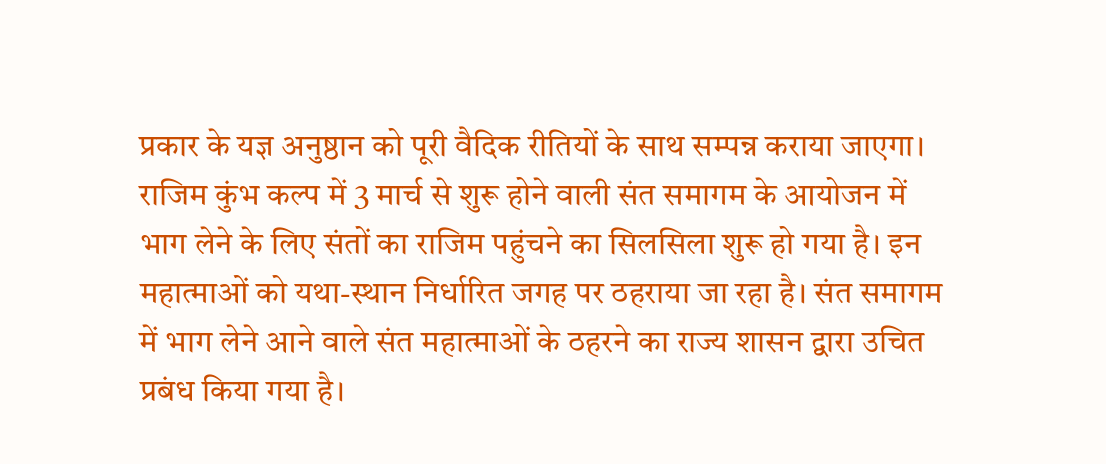प्रकार के यज्ञ अनुष्ठान को पूरी वैदिक रीतियों के साथ सम्पन्न कराया जाएगा। राजिम कुंभ कल्प में 3 मार्च से शुरू होने वाली संत समागम के आयोजन में भाग लेने के लिए संतों का राजिम पहुंचने का सिलसिला शुरू हो गया है। इन महात्माओं को यथा-स्थान निर्धारित जगह पर ठहराया जा रहा है। संत समागम में भाग लेने आने वाले संत महात्माओं के ठहरने का राज्य शासन द्वारा उचित प्रबंध किया गया है।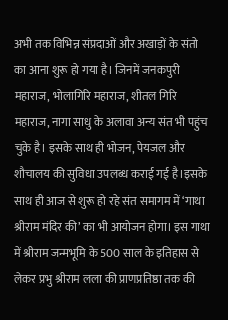अभी तक विभिन्न संप्रदाओं और अखाड़ों के संतो का आना शुरू हो गया है। जिनमें जनकपुरी महाराज, भोलागिरि महाराज, शीतल गिरि महाराज, नागा साधु के अलावा अन्य संत भी पहुंच चुके है। इसके साथ ही भोजन, पेयजल और शौचालय की सुविधा उपलब्ध कराई गई है।इसके साथ ही आज से शुरू हो रहे संत समागम में ‘गाथा श्रीराम मंदिर की’ का भी आयोजन होगा। इस गाथा में श्रीराम जन्मभूमि के 500 साल के इतिहास से लेकर प्रभु श्रीराम लला की प्राणप्रतिष्ठा तक की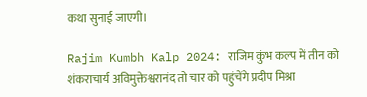कथा सुनाई जाएगी।

Rajim Kumbh Kalp 2024: राजिम कुंभ कल्‍प में तीन को शंकराचार्य अविमुक्तेश्वरानंद तो चार को पहुंचेंगे प्रदीप मिश्रा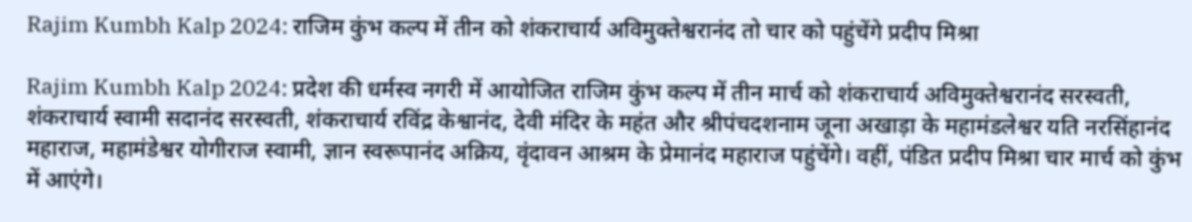Rajim Kumbh Kalp 2024: राजिम कुंभ कल्‍प में तीन को शंकराचार्य अविमुक्तेश्वरानंद तो चार को पहुंचेंगे प्रदीप मिश्रा

Rajim Kumbh Kalp 2024: प्रदेश की धर्मस्व नगरी में आयोजित राजिम कुंभ कल्प में तीन मार्च को शंकराचार्य अविमुक्तेश्वरानंद सरस्वती, शंकराचार्य स्वामी सदानंद सरस्वती, शंकराचार्य रविंद्र केश्वानंद, देवी मंदिर के महंत और श्रीपंचदशनाम जूना अखाड़ा के महामंडलेश्वर यति नरसिंहानंद महाराज, महामंडेश्वर योगीराज स्वामी, ज्ञान स्वरूपानंद अक्रिय, वृंदावन आश्रम के प्रेमानंद महाराज पहुंचेंगे। वहीं, पंडित प्रदीप मिश्रा चार मार्च को कुंभ में आएंगे।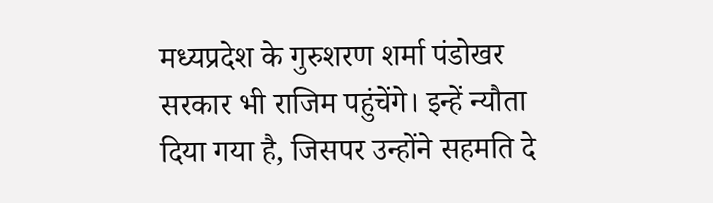मध्यप्रदेश के गुरुशरण शर्मा पंडोखर सरकार भी राजिम पहुंचेंगे। इन्हें न्यौता दिया गया है, जिसपर उन्होंने सहमति दे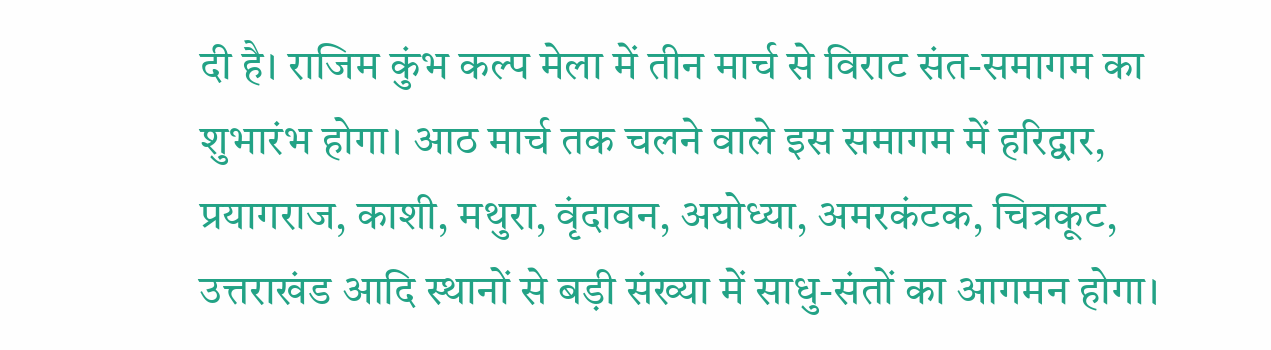दी है। राजिम कुंभ कल्प मेला में तीन मार्च से विराट संत-समागम का शुभारंभ होगा। आठ मार्च तक चलने वाले इस समागम में हरिद्वार, प्रयागराज, काशी, मथुरा, वृंदावन, अयोध्या, अमरकंटक, चित्रकूट, उत्तराखंड आदि स्थानों से बड़ी संख्या में साधु-संतों का आगमन होगा।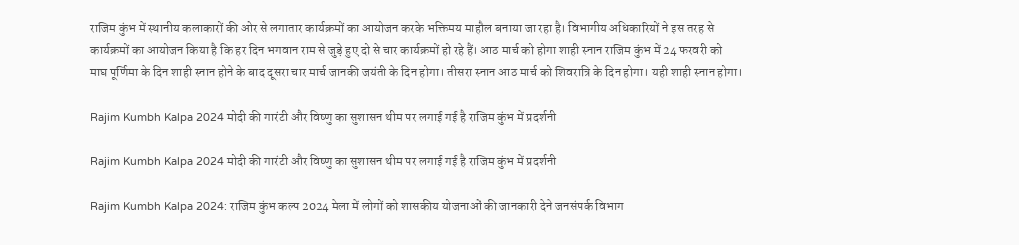राजिम कुंभ में स्थानीय कलाकारों की ओर से लगातार कार्यक्रमों का आयोजन करके भक्तिमय माहौल बनाया जा रहा है। विभागीय अधिकारियों ने इस तरह से कार्यक्रमों का आयोजन किया है कि हर दिन भगवान राम से जुड़े हुए दो से चार कार्यक्रमों हो रहे हैं। आठ मार्च को होगा शाही स्नान राजिम कुंभ में 24 फरवरी को माघ पूर्णिमा के दिन शाही स्नान होने के बाद दूसरा चार मार्च जानकी जयंती के दिन होगा। तीसरा स्नान आठ मार्च को शिवरात्रि के दिन होगा। यही शाही स्नान होगा।

Rajim Kumbh Kalpa 2024 मोदी की गारंटी और विष्णु का सुशासन थीम पर लगाई गई है राजिम कुंभ में प्रदर्शनी

Rajim Kumbh Kalpa 2024 मोदी की गारंटी और विष्णु का सुशासन थीम पर लगाई गई है राजिम कुंभ में प्रदर्शनी

Rajim Kumbh Kalpa 2024: राजिम कुंभ कल्प 2024 मेला में लोगों को शासकीय योजनाओं की जानकारी देने जनसंपर्क विभाग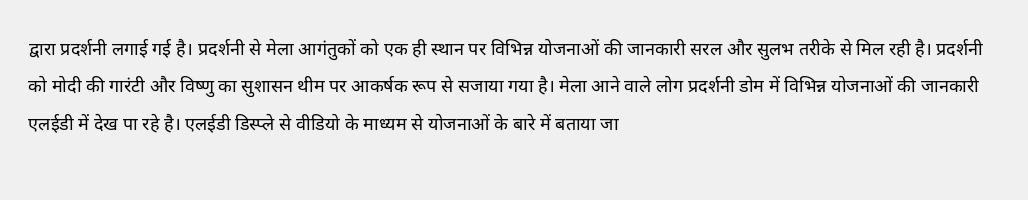द्वारा प्रदर्शनी लगाई गई है। प्रदर्शनी से मेला आगंतुकों को एक ही स्थान पर विभिन्न योजनाओं की जानकारी सरल और सुलभ तरीके से मिल रही है। प्रदर्शनी को मोदी की गारंटी और विष्णु का सुशासन थीम पर आकर्षक रूप से सजाया गया है। मेला आने वाले लोग प्रदर्शनी डोम में विभिन्न योजनाओं की जानकारी एलईडी में देख पा रहे है। एलईडी डिस्प्ले से वीडियो के माध्यम से योजनाओं के बारे में बताया जा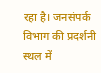रहा है। जनसंपर्क विभाग की प्रदर्शनी स्थल में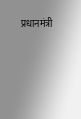प्रधानमंत्री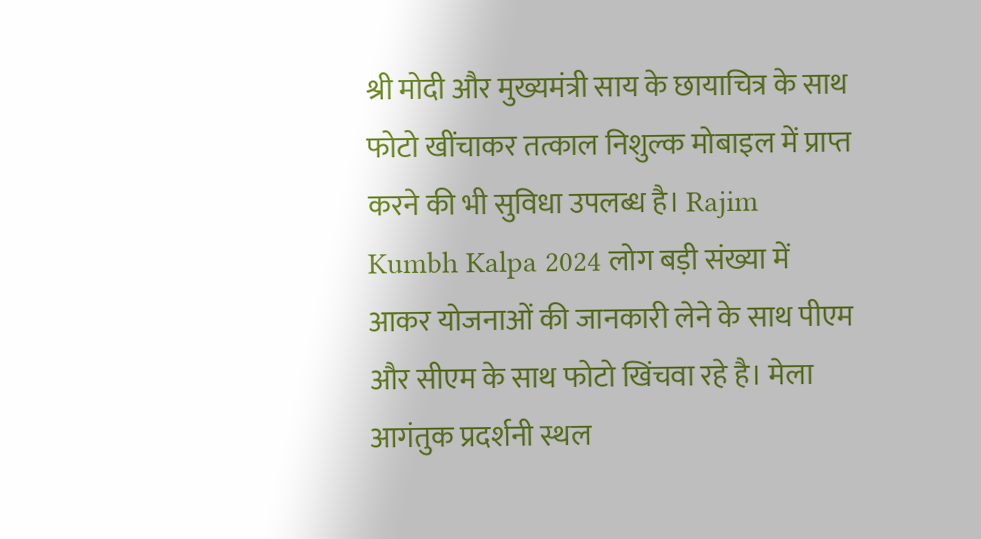श्री मोदी और मुख्यमंत्री साय के छायाचित्र के साथ फोटो खींचाकर तत्काल निशुल्क मोबाइल में प्राप्त करने की भी सुविधा उपलब्ध है। Rajim Kumbh Kalpa 2024 लोग बड़ी संख्या में आकर योजनाओं की जानकारी लेने के साथ पीएम और सीएम के साथ फोटो खिंचवा रहे है। मेला आगंतुक प्रदर्शनी स्थल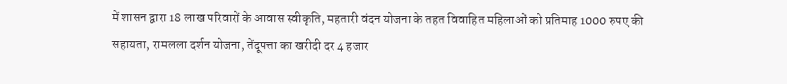में शासन द्वारा 18 लाख परिवारों के आवास स्वीकृति, महतारी वंदन योजना के तहत विवाहित महिलाओं को प्रतिमाह 1000 रुपए की सहायता, रामलला दर्शन योजना, तेंदूपत्ता का खरीदी दर 4 हजार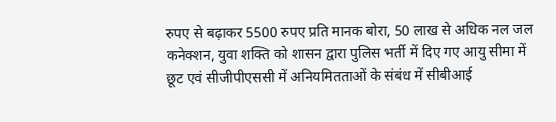रुपए से बढ़ाकर 5500 रुपए प्रति मानक बोरा, 50 लाख से अधिक नल जल कनेक्शन, युवा शक्ति को शासन द्वारा पुलिस भर्ती में दिए गए आयु सीमा में छूट एवं सीजीपीएससी में अनियमितताओं के संबंध में सीबीआई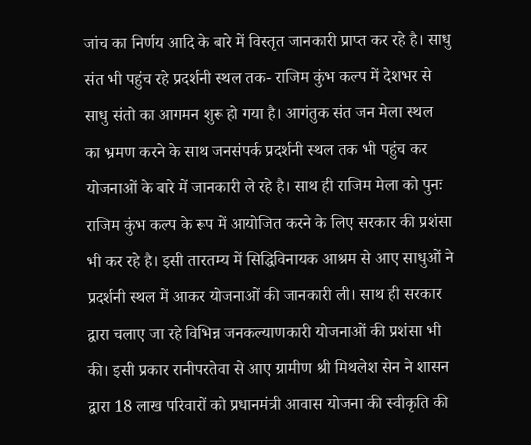जांच का निर्णय आदि के बारे में विस्तृत जानकारी प्राप्त कर रहे है। साधु संत भी पहुंच रहे प्रदर्शनी स्थल तक- राजिम कुंभ कल्प में देशभर से साधु संतो का आगमन शुरू हो गया है। आगंतुक संत जन मेला स्थल का भ्रमण करने के साथ जनसंपर्क प्रदर्शनी स्थल तक भी पहुंच कर योजनाओं के बारे में जानकारी ले रहे है। साथ ही राजिम मेला को पुनः राजिम कुंभ कल्प के रूप में आयोजित करने के लिए सरकार की प्रशंसा भी कर रहे है। इसी तारतम्य में सिद्धिविनायक आश्रम से आए साधुओं ने प्रदर्शनी स्थल में आकर योजनाओं की जानकारी ली। साथ ही सरकार द्वारा चलाए जा रहे विभिन्न जनकल्याणकारी योजनाओं की प्रशंसा भी की। इसी प्रकार रानीपरतेवा से आए ग्रामीण श्री मिथलेश सेन ने शासन द्वारा 18 लाख परिवारों को प्रधानमंत्री आवास योजना की स्वीकृति की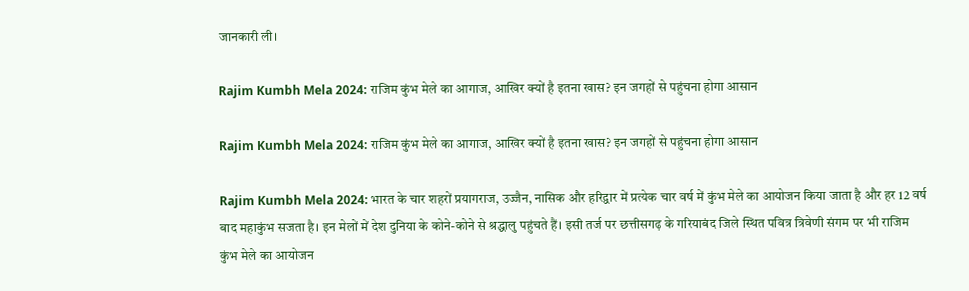जानकारी ली।

Rajim Kumbh Mela 2024: राजिम कुंभ मेले का आगाज, आखिर क्यों है इतना खास? इन जगहों से पहुंचना होगा आसान

Rajim Kumbh Mela 2024: राजिम कुंभ मेले का आगाज, आखिर क्यों है इतना खास? इन जगहों से पहुंचना होगा आसान

Rajim Kumbh Mela 2024: भारत के चार शहरों प्रयागराज, उज्जैन, नासिक और हरिद्वार में प्रत्येक चार वर्ष में कुंभ मेले का आयोजन किया जाता है और हर 12 वर्ष बाद महाकुंभ सजता है। इन मेलों में देश दुनिया के कोने-कोने से श्रद्धालु पहुंचते हैं। इसी तर्ज पर छत्तीसगढ़ के गरियाबंद जिले स्थित पवित्र त्रिवेणी संगम पर भी राजिम कुंभ मेले का आयोजन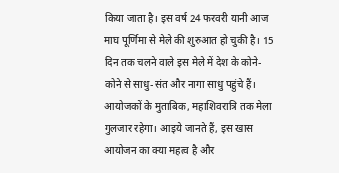किया जाता है। इस वर्ष 24 फरवरी यानी आज माघ पूर्णिमा से मेले की शुरुआत हो चुकी है। 15 दिन तक चलने वाले इस मेले में देश के कोने-कोने से साधु-संत और नागा साधु पहुंचे हैं। आयोजकों के मुताबिक, महाशिवरात्रि तक मेला गुलजार रहेगा। आइये जानते हैं, इस खास आयोजन का क्या महत्व है और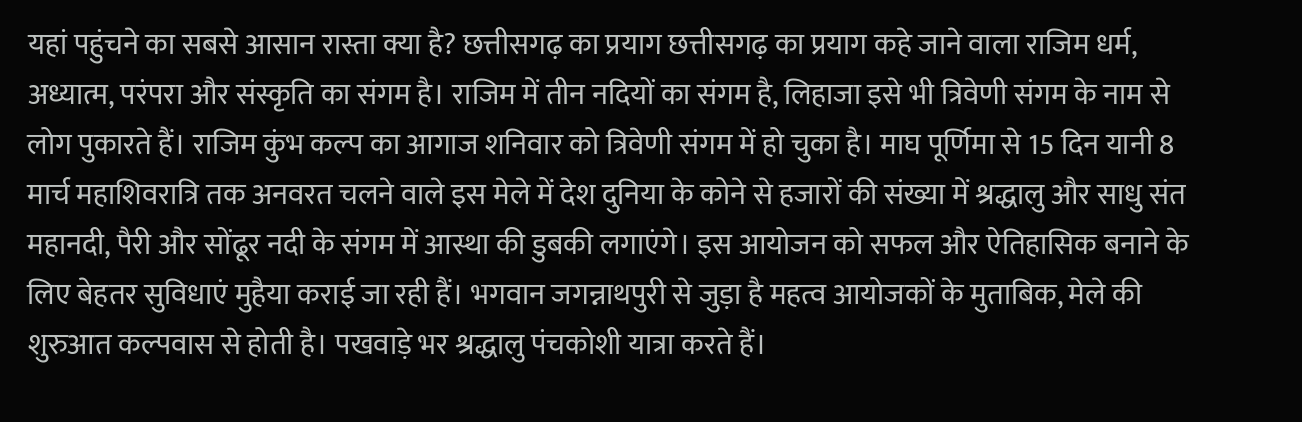यहां पहुंचने का सबसे आसान रास्ता क्या है? छत्तीसगढ़ का प्रयाग छत्तीसगढ़ का प्रयाग कहे जाने वाला राजिम धर्म, अध्यात्म, परंपरा और संस्कृति का संगम है। राजिम में तीन नदियों का संगम है, लिहाजा इसे भी त्रिवेणी संगम के नाम से लोग पुकारते हैं। राजिम कुंभ कल्प का आगाज शनिवार को त्रिवेणी संगम में हो चुका है। माघ पूर्णिमा से 15 दिन यानी 8 मार्च महाशिवरात्रि तक अनवरत चलने वाले इस मेले में देश दुनिया के कोने से हजारों की संख्या में श्रद्धालु और साधु संत महानदी, पैरी और सोंढूर नदी के संगम में आस्था की डुबकी लगाएंगे। इस आयोजन को सफल और ऐतिहासिक बनाने के लिए बेहतर सुविधाएं मुहैया कराई जा रही हैं। भगवान जगन्नाथपुरी से जुड़ा है महत्व आयोजकों के मुताबिक, मेले की शुरुआत कल्पवास से होती है। पखवाड़े भर श्रद्धालु पंचकोशी यात्रा करते हैं।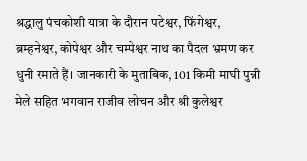श्रद्धालु पंचकोशी यात्रा के दौरान पटेश्वर, फिंगेश्वर, ब्रम्हनेश्वर, कोपेश्वर और चम्पेश्वर नाथ का पैदल भ्रमण कर धुनी रमाते हैं। जानकारी के मुताबिक, 101 किमी माघी पुन्नी मेले सहित भगवान राजीव लोचन और श्री कुलेश्वर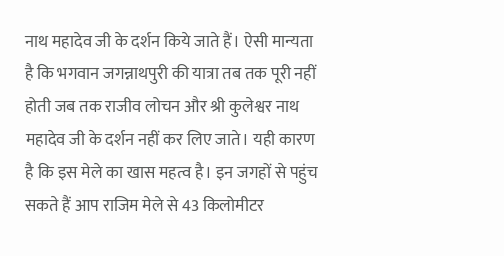नाथ महादेव जी के दर्शन किये जाते हैं। ऐसी मान्यता है कि भगवान जगन्नाथपुरी की यात्रा तब तक पूरी नहीं होती जब तक राजीव लोचन और श्री कुलेश्वर नाथ महादेव जी के दर्शन नहीं कर लिए जाते। यही कारण है कि इस मेले का खास महत्व है। इन जगहों से पहुंच सकते हैं आप राजिम मेले से 43 किलोमीटर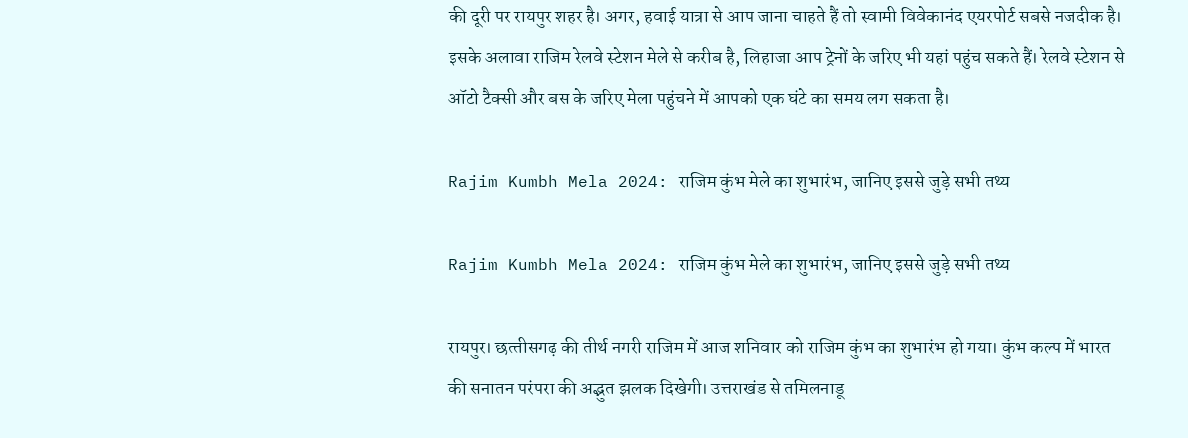की दूरी पर रायपुर शहर है। अगर, हवाई यात्रा से आप जाना चाहते हैं तो स्वामी विवेकानंद एयरपोर्ट सबसे नजदीक है। इसके अलावा राजिम रेलवे स्टेशन मेले से करीब है, लिहाजा आप ट्रेनों के जरिए भी यहां पहुंच सकते हैं। रेलवे स्टेशन से ऑटो टैक्सी और बस के जरिए मेला पहुंचने में आपको एक घंटे का समय लग सकता है।

Rajim Kumbh Mela 2024: राजिम कुंभ मेले का शुभारंभ, जानिए इससे जुड़े सभी तथ्य

Rajim Kumbh Mela 2024: राजिम कुंभ मेले का शुभारंभ, जानिए इससे जुड़े सभी तथ्य

रायपुर। छत्‍तीसगढ़ की तीर्थ नगरी राजिम में आज शनिवार को राजिम कुंभ का शुभारंभ हो गया। कुंभ कल्प में भारत की सनातन परंपरा की अद्भुत झलक दिखेगी। उत्तराखंड से तमिलनाडू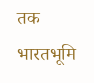तक भारतभूमि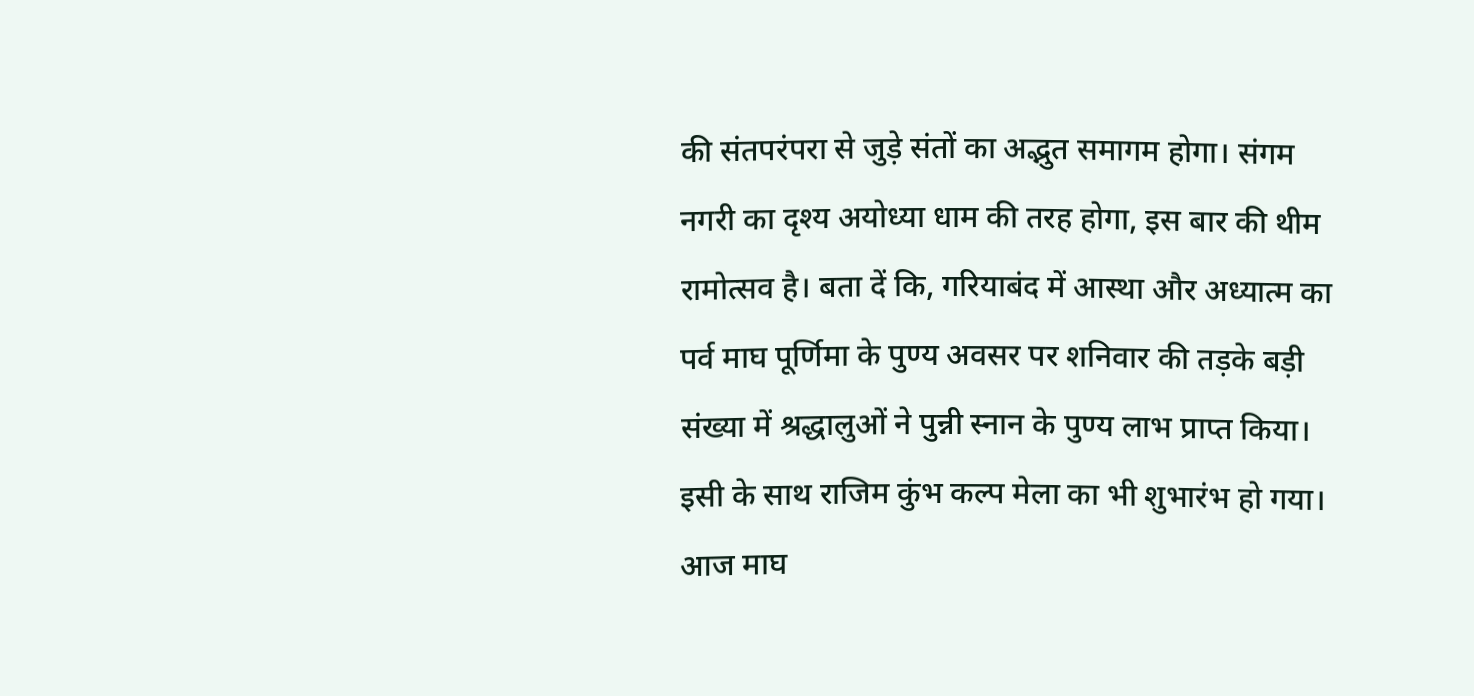की संतपरंपरा से जुड़े संतों का अद्भुत समागम होगा। संगम नगरी का दृश्य अयोध्या धाम की तरह होगा, इस बार की थीम रामोत्सव है। बता दें कि, गरियाबंद में आस्था और अध्यात्म का पर्व माघ पूर्णिमा के पुण्य अवसर पर शनिवार की तड़के बड़ी संख्या में श्रद्धालुओं ने पुन्नी स्नान के पुण्य लाभ प्राप्त किया। इसी के साथ राजिम कुंभ कल्प मेला का भी शुभारंभ हो गया। आज माघ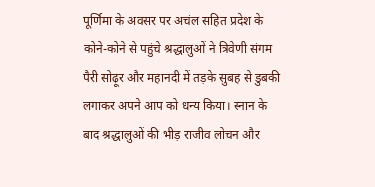पूर्णिमा के अवसर पर अचंल सहित प्रदेश के कोने-कोने से पहुंचे श्रद्धालुओं ने त्रिवेणी संगम पैरी सोढ़ूर और महानदी में तड़के सुबह से डुबकी लगाकर अपने आप को धन्य किया। स्नान के बाद श्रद्धालुओं की भीड़ राजीव लोचन और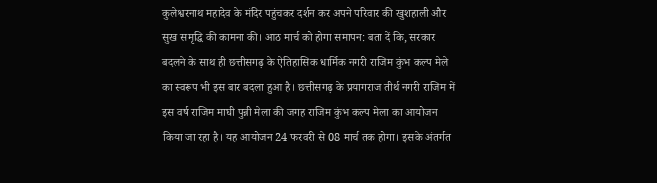कुलेश्वरनाथ महादेव के मंदिर पहुंचकर दर्शन कर अपने परिवार की खुशहाली और सुख समृद्धि की कामना की। आठ मार्च को होगा समापन: बता दें कि, सरकार बदलने के साथ ही छत्तीसगढ़ के ऐतिहासिक धार्मिक नगरी राजिम कुंभ कल्प मेले का स्वरूप भी इस बार बदला हुआ है। छत्तीसगढ़ के प्रयागराज तीर्थ नगरी राजिम में इस वर्ष राजिम माघी पुन्नी मेला की जगह राजिम कुंभ कल्प मेला का आयोजन किया जा रहा है। यह आयोजन 24 फरवरी से 08 मार्च तक होगा। इसके अंतर्गत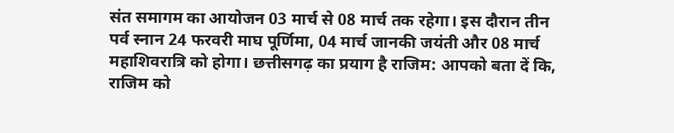संत समागम का आयोजन 03 मार्च से 08 मार्च तक रहेगा। इस दौरान तीन पर्व स्नान 24 फरवरी माघ पूर्णिमा, 04 मार्च जानकी जयंती और 08 मार्च महाशिवरात्रि को होगा। छत्तीसगढ़ का प्रयाग है राजिम: आपको बता दें कि, राजिम को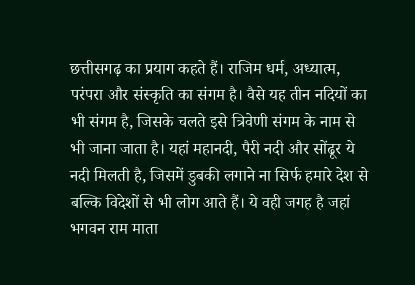छत्तीसगढ़ का प्रयाग कहते हैं। राजिम धर्म, अध्यात्म, परंपरा और संस्कृति का संगम है। वैसे यह तीन नदियों का भी संगम है, जिसके चलते इसे त्रिवेणी संगम के नाम से भी जाना जाता है। यहां महानदी, पैरी नदी और सोंढूर ये नदी मिलती है, जिसमें डुबकी लगाने ना सिर्फ हमारे देश से बल्कि विदेशों से भी लोग आते हैं। ये वही जगह है जहां भगवन राम माता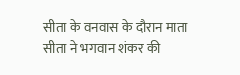सीता के वनवास के दौरान माता सीता ने भगवान शंकर की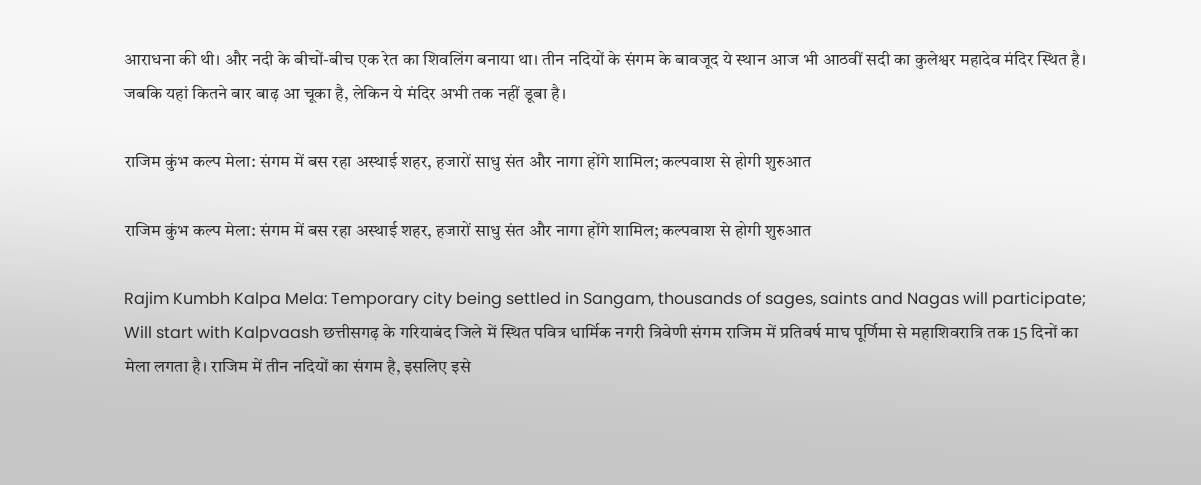आराधना की थी। और नदी के बीचों-बीच एक रेत का शिवलिंग बनाया था। तीन नदियों के संगम के बावजूद ये स्थान आज भी आठवीं सदी का कुलेश्वर महादेव मंदिर स्थित है। जबकि यहां कितने बार बाढ़ आ चूका है, लेकिन ये मंदिर अभी तक नहीं डूबा है।

राजिम कुंभ कल्प मेला: संगम में बस रहा अस्थाई शहर, हजारों साधु संत और नागा होंगे शामिल; कल्पवाश से होगी शुरुआत

राजिम कुंभ कल्प मेला: संगम में बस रहा अस्थाई शहर, हजारों साधु संत और नागा होंगे शामिल; कल्पवाश से होगी शुरुआत

Rajim Kumbh Kalpa Mela: Temporary city being settled in Sangam, thousands of sages, saints and Nagas will participate; Will start with Kalpvaash छत्तीसगढ़ के गरियाबंद जिले में स्थित पवित्र धार्मिक नगरी त्रिवेणी संगम राजिम में प्रतिवर्ष माघ पूर्णिमा से महाशिवरात्रि तक 15 दिनों का मेला लगता है। राजिम में तीन नदियों का संगम है, इसलिए इसे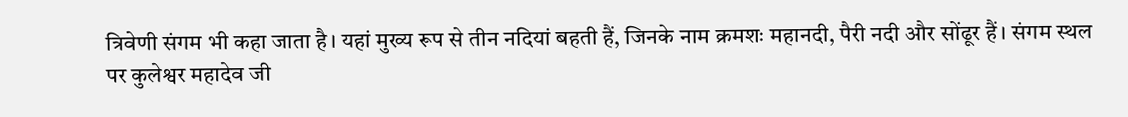त्रिवेणी संगम भी कहा जाता है। यहां मुख्य रूप से तीन नदियां बहती हैं, जिनके नाम क्रमशः महानदी, पैरी नदी और सोंढूर हैं। संगम स्थल पर कुलेश्वर महादेव जी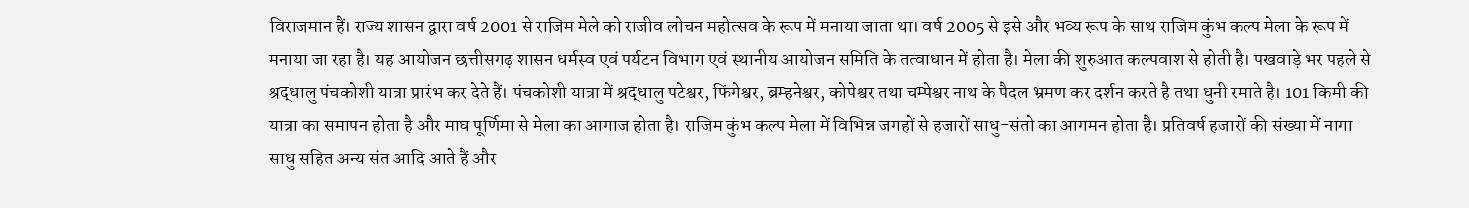विराजमान हैं। राज्य शासन द्वारा वर्ष 2001 से राजिम मेले को राजीव लोचन महोत्सव के रूप में मनाया जाता था। वर्ष 2005 से इसे और भव्य रूप के साथ राजिम कुंभ कल्प मेला के रूप में मनाया जा रहा है। यह आयोजन छत्तीसगढ़ शासन धर्मस्व एवं पर्यटन विभाग एवं स्थानीय आयोजन समिति के तत्वाधान में होता है। मेला की शुरुआत कल्पवाश से होती है। पखवाड़े भर पहले से श्रद्धालु पंचकोशी यात्रा प्रारंभ कर देते हैं। पंचकोशी यात्रा में श्रद्धालु पटेश्वर, फिंगेश्वर, ब्रम्हनेश्वर, कोपेश्वर तथा चम्पेश्वर नाथ के पैदल भ्रमण कर दर्शन करते है तथा धुनी रमाते है। 101 किमी की यात्रा का समापन होता है और माघ पूर्णिमा से मेला का आगाज होता है। राजिम कुंभ कल्प मेला में विभिन्न जगहों से हजारों साधु-संतो का आगमन होता है। प्रतिवर्ष हजारों की संख्या में नागा साधु सहित अन्य संत आदि आते हैं और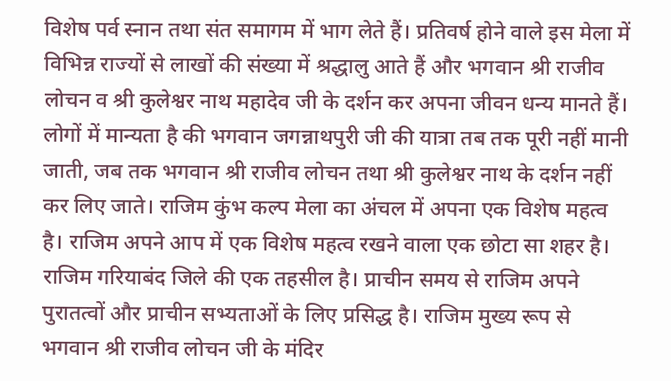विशेष पर्व स्नान तथा संत समागम में भाग लेते हैं। प्रतिवर्ष होने वाले इस मेला में विभिन्न राज्यों से लाखों की संख्या में श्रद्धालु आते हैं और भगवान श्री राजीव लोचन व श्री कुलेश्वर नाथ महादेव जी के दर्शन कर अपना जीवन धन्य मानते हैं। लोगों में मान्यता है की भगवान जगन्नाथपुरी जी की यात्रा तब तक पूरी नहीं मानी जाती, जब तक भगवान श्री राजीव लोचन तथा श्री कुलेश्वर नाथ के दर्शन नहीं कर लिए जाते। राजिम कुंभ कल्प मेला का अंचल में अपना एक विशेष महत्व है। राजिम अपने आप में एक विशेष महत्व रखने वाला एक छोटा सा शहर है। राजिम गरियाबंद जिले की एक तहसील है। प्राचीन समय से राजिम अपने पुरातत्वों और प्राचीन सभ्यताओं के लिए प्रसिद्ध है। राजिम मुख्य रूप से भगवान श्री राजीव लोचन जी के मंदिर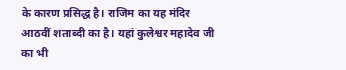के कारण प्रसिद्ध है। राजिम का यह मंदिर आठवीं शताब्दी का है। यहां कुलेश्वर महादेव जी का भी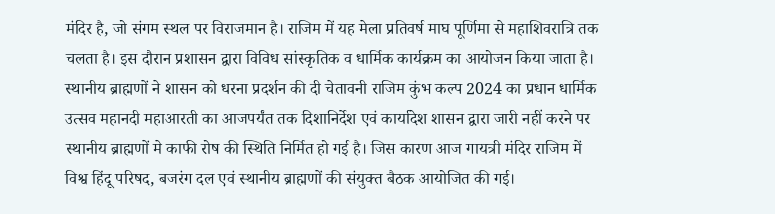मंदिर है, जो संगम स्थल पर विराजमान है। राजिम में यह मेला प्रतिवर्ष माघ पूर्णिमा से महाशिवरात्रि तक चलता है। इस दौरान प्रशासन द्वारा विविध सांस्कृतिक व धार्मिक कार्यक्रम का आयोजन किया जाता है। स्थानीय ब्राह्मणों ने शासन को धरना प्रदर्शन की दी चेतावनी राजिम कुंभ कल्प 2024 का प्रधान धार्मिक उत्सव महानदी महाआरती का आजपर्यंत तक दिशानिर्देश एवं कार्यादेश शासन द्वारा जारी नहीं करने पर स्थानीय ब्राह्मणों मे काफी रोष की स्थिति निर्मित हो गई है। जिस कारण आज गायत्री मंदिर राजिम में विश्व हिंदू परिषद, बजरंग दल एवं स्थानीय ब्राह्मणों की संयुक्त बैठक आयोजित की गई।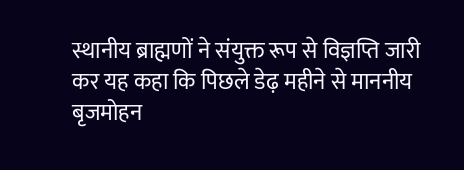स्थानीय ब्राह्मणों ने संयुक्त रूप से विज्ञप्ति जारी कर यह कहा कि पिछले डेढ़ महीने से माननीय बृजमोहन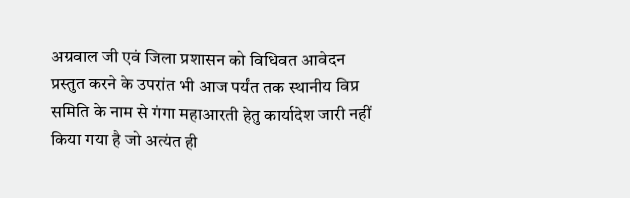अग्रवाल जी एवं जिला प्रशासन को विधिवत आवेदन प्रस्तुत करने के उपरांत भी आज पर्यंत तक स्थानीय विप्र समिति के नाम से गंगा महाआरती हेतु कार्यादेश जारी नहीं किया गया है जो अत्यंत ही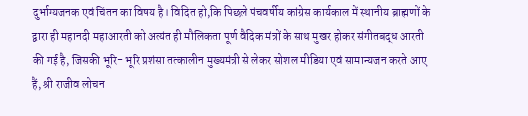दुर्भाग्यजनक एवं चिंतन का विषय है। विदित हो,कि पिछले पंचवर्षीय कांग्रेस कार्यकाल में स्थानीय ब्राह्मणों के द्वारा ही महानदी महाआरती को अत्यंत ही मौलिकता पूर्ण वैदिक मंत्रों के साथ मुखर होकर संगीतबद्ध आरती की गई है, जिसकी भूरि- भूरि प्रशंसा तत्कालीन मुख्यमंत्री से लेकर सोशल मीडिया एवं सामान्यजन करते आए हैं, श्री राजीव लोचन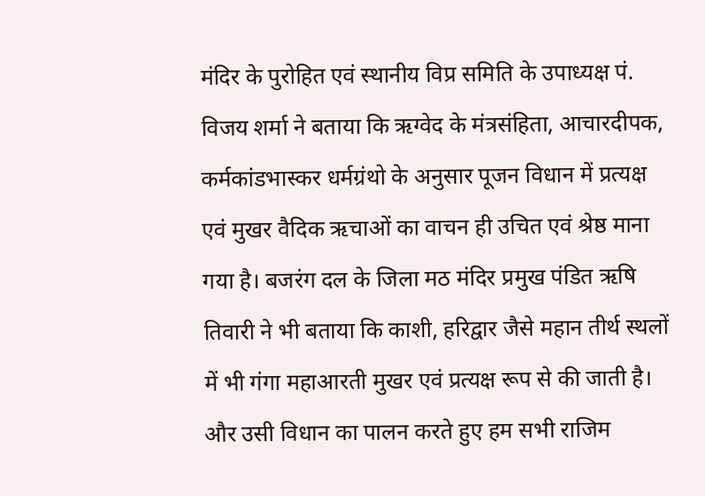मंदिर के पुरोहित एवं स्थानीय विप्र समिति के उपाध्यक्ष पं. विजय शर्मा ने बताया कि ऋग्वेद के मंत्रसंहिता, आचारदीपक, कर्मकांडभास्कर धर्मग्रंथो के अनुसार पूजन विधान में प्रत्यक्ष एवं मुखर वैदिक ऋचाओं का वाचन ही उचित एवं श्रेष्ठ माना गया है। बजरंग दल के जिला मठ मंदिर प्रमुख पंडित ऋषि तिवारी ने भी बताया कि काशी, हरिद्वार जैसे महान तीर्थ स्थलों में भी गंगा महाआरती मुखर एवं प्रत्यक्ष रूप से की जाती है। और उसी विधान का पालन करते हुए हम सभी राजिम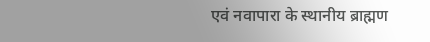एवं नवापारा के स्थानीय ब्राह्मण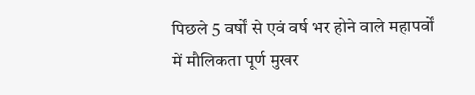पिछले 5 वर्षों से एवं वर्ष भर होने वाले महापर्वों में मौलिकता पूर्ण मुखर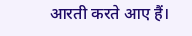आरती करते आए हैं।